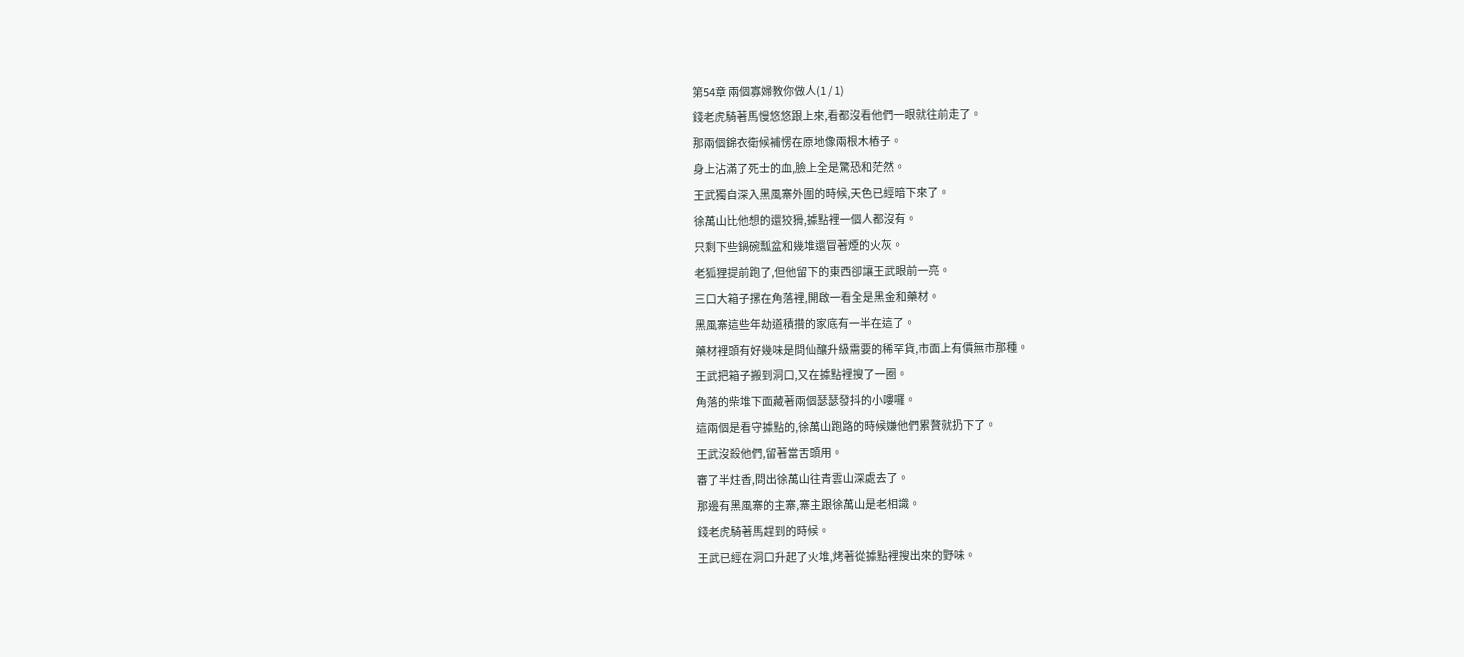第54章 兩個寡婦教你做人(1 / 1)
錢老虎騎著馬慢悠悠跟上來,看都沒看他們一眼就往前走了。
那兩個錦衣衛候補愣在原地像兩根木樁子。
身上沾滿了死士的血,臉上全是驚恐和茫然。
王武獨自深入黑風寨外圍的時候,天色已經暗下來了。
徐萬山比他想的還狡猾,據點裡一個人都沒有。
只剩下些鍋碗瓢盆和幾堆還冒著煙的火灰。
老狐狸提前跑了,但他留下的東西卻讓王武眼前一亮。
三口大箱子摞在角落裡,開啟一看全是黑金和藥材。
黑風寨這些年劫道積攢的家底有一半在這了。
藥材裡頭有好幾味是問仙釀升級需要的稀罕貨,市面上有價無市那種。
王武把箱子搬到洞口,又在據點裡搜了一圈。
角落的柴堆下面藏著兩個瑟瑟發抖的小嘍囉。
這兩個是看守據點的,徐萬山跑路的時候嫌他們累贅就扔下了。
王武沒殺他們,留著當舌頭用。
審了半炷香,問出徐萬山往青雲山深處去了。
那邊有黑風寨的主寨,寨主跟徐萬山是老相識。
錢老虎騎著馬趕到的時候。
王武已經在洞口升起了火堆,烤著從據點裡搜出來的野味。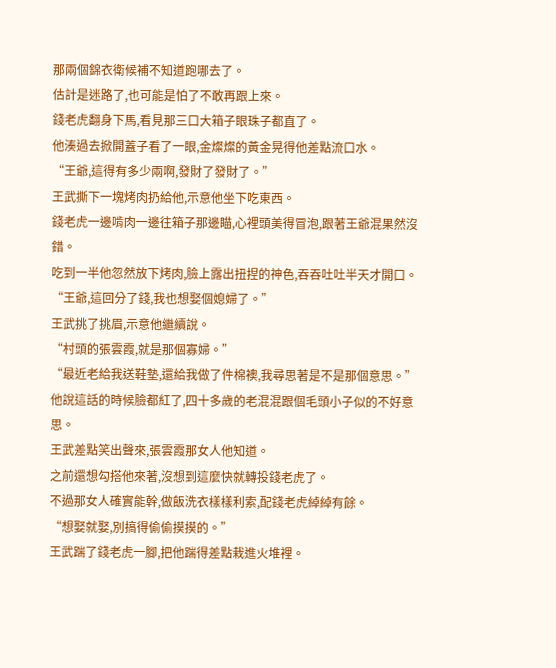那兩個錦衣衛候補不知道跑哪去了。
估計是迷路了,也可能是怕了不敢再跟上來。
錢老虎翻身下馬,看見那三口大箱子眼珠子都直了。
他湊過去掀開蓋子看了一眼,金燦燦的黃金晃得他差點流口水。
“王爺,這得有多少兩啊,發財了發財了。”
王武撕下一塊烤肉扔給他,示意他坐下吃東西。
錢老虎一邊啃肉一邊往箱子那邊瞄,心裡頭美得冒泡,跟著王爺混果然沒錯。
吃到一半他忽然放下烤肉,臉上露出扭捏的神色,吞吞吐吐半天才開口。
“王爺,這回分了錢,我也想娶個媳婦了。”
王武挑了挑眉,示意他繼續說。
“村頭的張雲霞,就是那個寡婦。”
“最近老給我送鞋墊,還給我做了件棉襖,我尋思著是不是那個意思。”
他說這話的時候臉都紅了,四十多歲的老混混跟個毛頭小子似的不好意思。
王武差點笑出聲來,張雲霞那女人他知道。
之前還想勾搭他來著,沒想到這麼快就轉投錢老虎了。
不過那女人確實能幹,做飯洗衣樣樣利索,配錢老虎綽綽有餘。
“想娶就娶,別搞得偷偷摸摸的。”
王武踹了錢老虎一腳,把他踹得差點栽進火堆裡。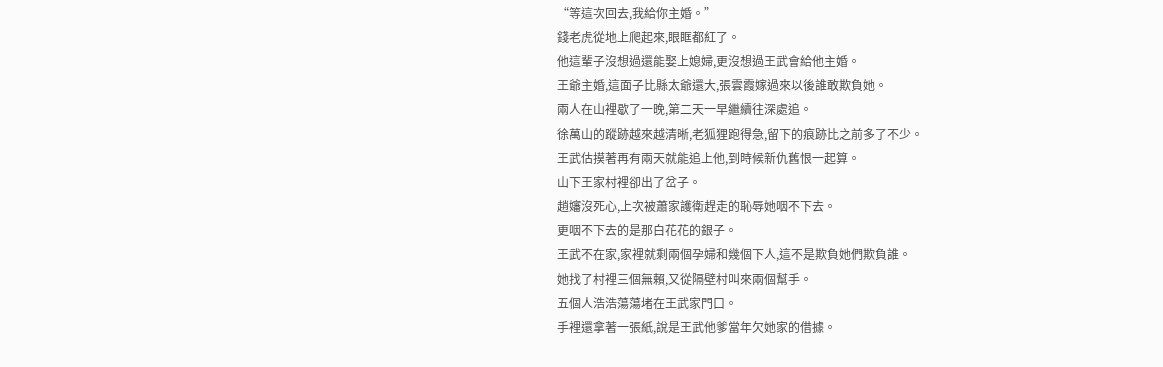“等這次回去,我給你主婚。”
錢老虎從地上爬起來,眼眶都紅了。
他這輩子沒想過還能娶上媳婦,更沒想過王武會給他主婚。
王爺主婚,這面子比縣太爺還大,張雲霞嫁過來以後誰敢欺負她。
兩人在山裡歇了一晚,第二天一早繼續往深處追。
徐萬山的蹤跡越來越清晰,老狐狸跑得急,留下的痕跡比之前多了不少。
王武估摸著再有兩天就能追上他,到時候新仇舊恨一起算。
山下王家村裡卻出了岔子。
趙嬸沒死心,上次被蕭家護衛趕走的恥辱她咽不下去。
更咽不下去的是那白花花的銀子。
王武不在家,家裡就剩兩個孕婦和幾個下人,這不是欺負她們欺負誰。
她找了村裡三個無賴,又從隔壁村叫來兩個幫手。
五個人浩浩蕩蕩堵在王武家門口。
手裡還拿著一張紙,說是王武他爹當年欠她家的借據。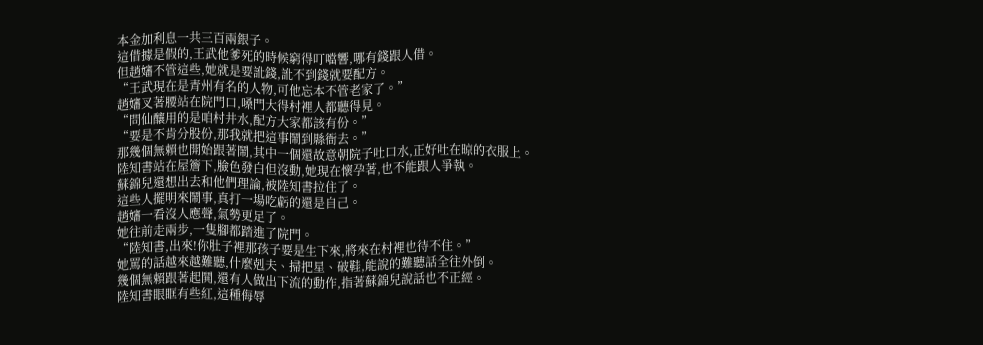本金加利息一共三百兩銀子。
這借據是假的,王武他爹死的時候窮得叮噹響,哪有錢跟人借。
但趙嬸不管這些,她就是要訛錢,訛不到錢就要配方。
“王武現在是青州有名的人物,可他忘本不管老家了。”
趙嬸叉著腰站在院門口,嗓門大得村裡人都聽得見。
“問仙釀用的是咱村井水,配方大家都該有份。”
“要是不肯分股份,那我就把這事鬧到縣衙去。”
那幾個無賴也開始跟著鬧,其中一個還故意朝院子吐口水,正好吐在晾的衣服上。
陸知書站在屋簷下,臉色發白但沒動,她現在懷孕著,也不能跟人爭執。
蘇錦兒還想出去和他們理論,被陸知書拉住了。
這些人擺明來鬧事,真打一場吃虧的還是自己。
趙嬸一看沒人應聲,氣勢更足了。
她往前走兩步,一隻腳都踏進了院門。
“陸知書,出來!你肚子裡那孩子要是生下來,將來在村裡也待不住。”
她罵的話越來越難聽,什麼剋夫、掃把星、破鞋,能說的難聽話全往外倒。
幾個無賴跟著起鬨,還有人做出下流的動作,指著蘇錦兒說話也不正經。
陸知書眼眶有些紅,這種侮辱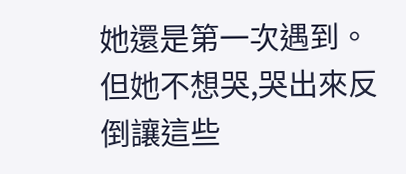她還是第一次遇到。
但她不想哭,哭出來反倒讓這些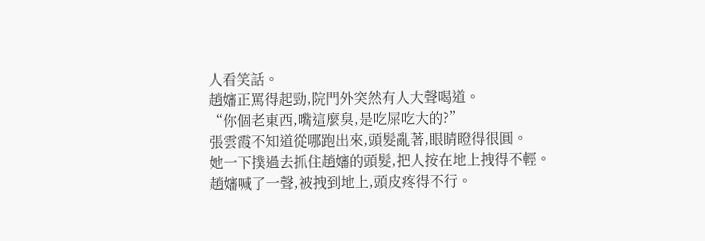人看笑話。
趙嬸正罵得起勁,院門外突然有人大聲喝道。
“你個老東西,嘴這麼臭,是吃屎吃大的?”
張雲霞不知道從哪跑出來,頭髮亂著,眼睛瞪得很圓。
她一下撲過去抓住趙嬸的頭髮,把人按在地上拽得不輕。
趙嬸喊了一聲,被拽到地上,頭皮疼得不行。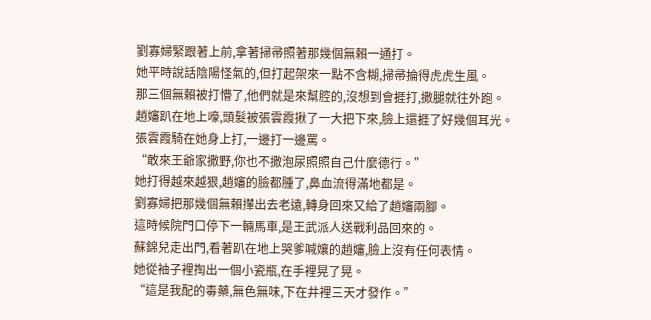劉寡婦緊跟著上前,拿著掃帚照著那幾個無賴一通打。
她平時說話陰陽怪氣的,但打起架來一點不含糊,掃帚掄得虎虎生風。
那三個無賴被打懵了,他們就是來幫腔的,沒想到會捱打,撒腿就往外跑。
趙嬸趴在地上嚎,頭髮被張雲霞揪了一大把下來,臉上還捱了好幾個耳光。
張雲霞騎在她身上打,一邊打一邊罵。
“敢來王爺家撒野,你也不撒泡尿照照自己什麼德行。”
她打得越來越狠,趙嬸的臉都腫了,鼻血流得滿地都是。
劉寡婦把那幾個無賴攆出去老遠,轉身回來又給了趙嬸兩腳。
這時候院門口停下一輛馬車,是王武派人送戰利品回來的。
蘇錦兒走出門,看著趴在地上哭爹喊孃的趙嬸,臉上沒有任何表情。
她從袖子裡掏出一個小瓷瓶,在手裡晃了晃。
“這是我配的毒藥,無色無味,下在井裡三天才發作。”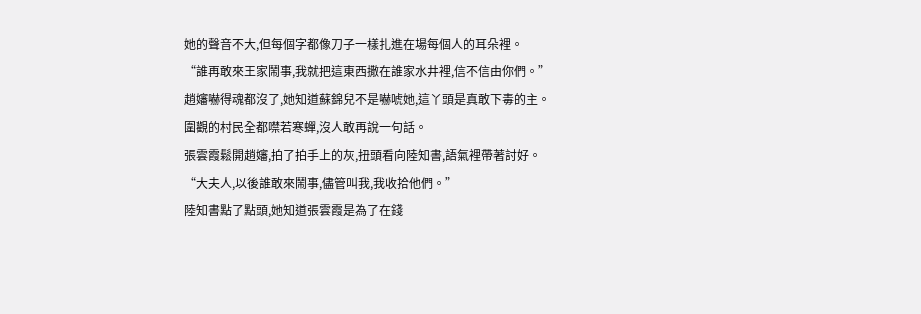她的聲音不大,但每個字都像刀子一樣扎進在場每個人的耳朵裡。
“誰再敢來王家鬧事,我就把這東西撒在誰家水井裡,信不信由你們。”
趙嬸嚇得魂都沒了,她知道蘇錦兒不是嚇唬她,這丫頭是真敢下毒的主。
圍觀的村民全都噤若寒蟬,沒人敢再說一句話。
張雲霞鬆開趙嬸,拍了拍手上的灰,扭頭看向陸知書,語氣裡帶著討好。
“大夫人,以後誰敢來鬧事,儘管叫我,我收拾他們。”
陸知書點了點頭,她知道張雲霞是為了在錢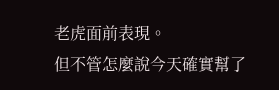老虎面前表現。
但不管怎麼說今天確實幫了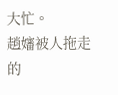大忙。
趙嬸被人拖走的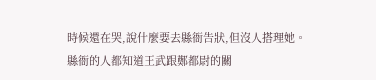時候還在哭,說什麼要去縣衙告狀,但沒人搭理她。
縣衙的人都知道王武跟鄭都尉的關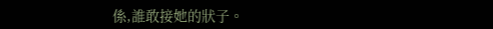係,誰敢接她的狀子。